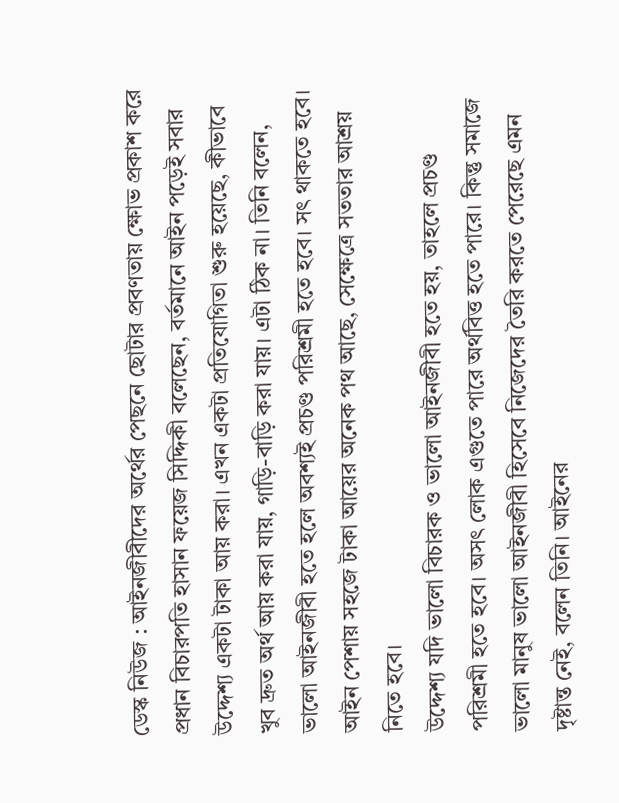ডেস্ক নিউজ : আইনজীবীদের অর্থের পেছনে ছোটার প্রবণতায় ক্ষোভ প্রকাশ করে প্রধান বিচারপতি হাসান ফয়েজ সিদ্দিকী বলেছেন, বর্তমানে আইন পড়েই সবার উদ্দেশ্য একটা টাকা আয় করা। এখন একটা প্রতিযোগিতা শুরু হয়েছে, কীভাবে খুব দ্রুত অর্থ আয় করা যায়, গাড়ি-বাড়ি করা যায়। এটা ঠিক না। তিনি বলেন, ভালো আইনজীবী হতে হলে অবশ্যই প্রচণ্ড পরিশ্রমী হতে হবে। সৎ থাকতে হবে। আইন পেশায় সহজে টাকা আয়ের অনেক পথ আছে, সেক্ষেত্রে সততার আশ্রয় নিতে হবে।
উদ্দেশ্য যদি ভালো বিচারক ও ভালো আইনজীবী হতে হয়, তাহলে প্রচণ্ড পরিশ্রমী হতে হবে। অসৎ লোক এগুতে পারে অর্থবিত্ত হতে পারে। কিন্তু সমাজে ভালো মানুষ ভালো আইনজীবী হিসেবে নিজেদের তৈরি করতে পেরেছে এমন দৃষ্টান্ত নেই, বলেন তিনি। আইনের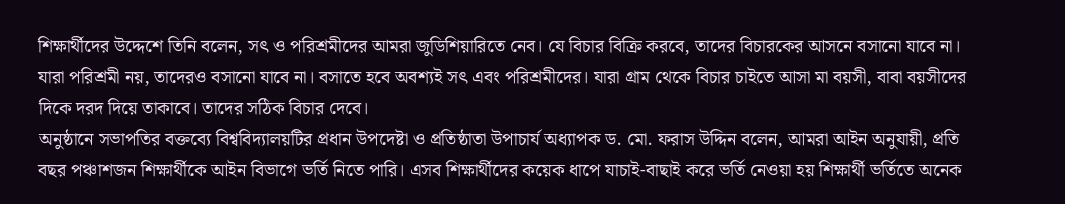শিক্ষার্থীদের উদ্দেশে তিনি বলেন, সৎ ও পরিশ্রমীদের আমরা জুডিশিয়ারিতে নেব। যে বিচার বিক্রি করবে, তাদের বিচারকের আসনে বসানো যাবে না। যারা পরিশ্রমী নয়, তাদেরও বসানো যাবে না। বসাতে হবে অবশ্যই সৎ এবং পরিশ্রমীদের। যারা গ্রাম থেকে বিচার চাইতে আসা মা বয়সী, বাবা বয়সীদের দিকে দরদ দিয়ে তাকাবে। তাদের সঠিক বিচার দেবে।
অনুষ্ঠানে সভাপতির বক্তব্যে বিশ্ববিদ্যালয়টির প্রধান উপদেষ্টা ও প্রতিষ্ঠাতা উপাচার্য অধ্যাপক ড. মো. ফরাস উদ্দিন বলেন, আমরা আইন অনুযায়ী, প্রতি বছর পঞ্চাশজন শিক্ষার্থীকে আইন বিভাগে ভর্তি নিতে পারি। এসব শিক্ষার্থীদের কয়েক ধাপে যাচাই-বাছাই করে ভর্তি নেওয়া হয় শিক্ষার্থী ভর্তিতে অনেক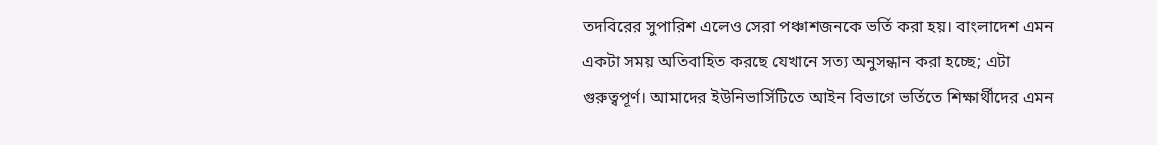তদবিরের সুপারিশ এলেও সেরা পঞ্চাশজনকে ভর্তি করা হয়। বাংলাদেশ এমন একটা সময় অতিবাহিত করছে যেখানে সত্য অনুসন্ধান করা হচ্ছে; এটা গুরুত্বপূর্ণ। আমাদের ইউনিভার্সিটিতে আইন বিভাগে ভর্তিতে শিক্ষার্থীদের এমন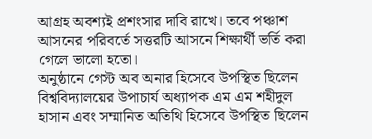আগ্রহ অবশ্যই প্রশংসার দাবি রাখে। তবে পঞ্চাশ আসনের পরিবর্তে সত্তরটি আসনে শিক্ষার্থী ভর্তি করা গেলে ভালো হতো।
অনুষ্ঠানে গেস্ট অব অনার হিসেবে উপস্থিত ছিলেন বিশ্ববিদ্যালয়ের উপাচার্য অধ্যাপক এম এম শহীদুল হাসান এবং সম্মানিত অতিথি হিসেবে উপস্থিত ছিলেন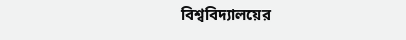বিশ্ববিদ্যালয়ের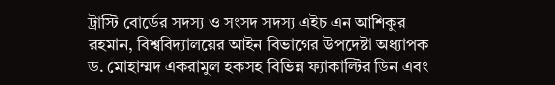ট্রাস্টি বোর্ডের সদস্য ও সংসদ সদস্য এইচ এন আশিকুর রহমান, বিশ্ববিদ্যালয়ের আইন বিভাগের উপদেষ্টা অধ্যাপক ড. মোহাম্মদ একরামুল হকসহ বিভিন্ন ফ্যাকাল্টির ডিন এবং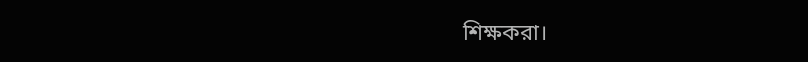শিক্ষকরা।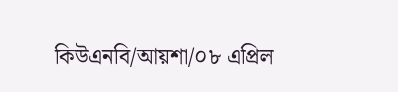কিউএনবি/আয়শা/০৮ এপ্রিল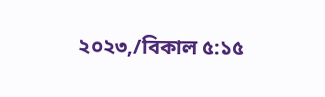২০২৩,/বিকাল ৫:১৫